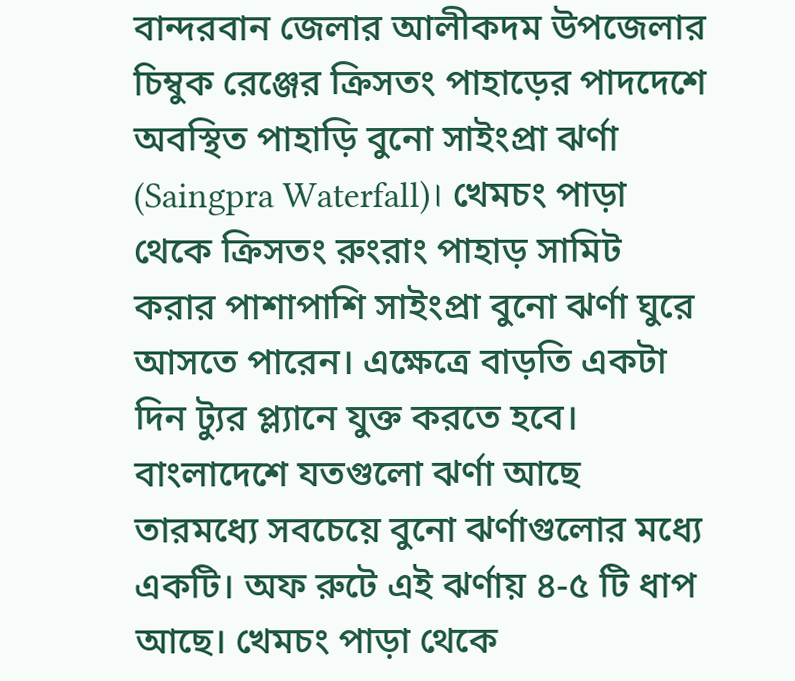বান্দরবান জেলার আলীকদম উপজেলার চিম্বুক রেঞ্জের ক্রিসতং পাহাড়ের পাদদেশে অবস্থিত পাহাড়ি বুনো সাইংপ্রা ঝর্ণা (Saingpra Waterfall)। খেমচং পাড়া থেকে ক্রিসতং রুংরাং পাহাড় সামিট করার পাশাপাশি সাইংপ্রা বুনো ঝর্ণা ঘুরে আসতে পারেন। এক্ষেত্রে বাড়তি একটা দিন ট্যুর প্ল্যানে যুক্ত করতে হবে।
বাংলাদেশে যতগুলো ঝর্ণা আছে তারমধ্যে সবচেয়ে বুনো ঝর্ণাগুলোর মধ্যে একটি। অফ রুটে এই ঝর্ণায় ৪-৫ টি ধাপ আছে। খেমচং পাড়া থেকে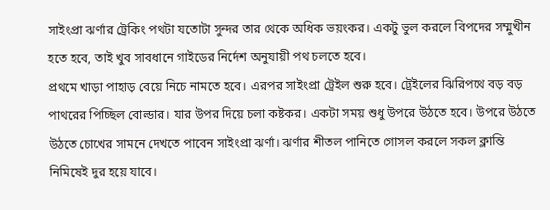সাইংপ্রা ঝর্ণার ট্রেকিং পথটা যতোটা সুন্দর তার থেকে অধিক ভয়ংকর। একটু ভুল করলে বিপদের সম্মুখীন হতে হবে, তাই খুব সাবধানে গাইডের নির্দেশ অনুযায়ী পথ চলতে হবে।
প্রথমে খাড়া পাহাড় বেয়ে নিচে নামতে হবে। এরপর সাইংপ্রা ট্রেইল শুরু হবে। ট্রেইলের ঝিরিপথে বড় বড় পাথরের পিচ্ছিল বোল্ডার। যার উপর দিয়ে চলা কষ্টকর। একটা সময় শুধু উপরে উঠতে হবে। উপরে উঠতে উঠতে চোখের সামনে দেখতে পাবেন সাইংপ্রা ঝর্ণা। ঝর্ণার শীতল পানিতে গোসল করলে সকল ক্লান্তি নিমিষেই দুর হয়ে যাবে।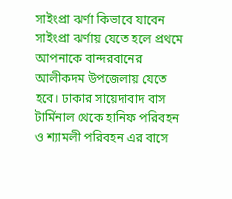সাইংপ্রা ঝর্ণা কিভাবে যাবেন
সাইংপ্রা ঝর্ণায় যেতে হলে প্রথমে আপনাকে বান্দরবানের আলীকদম উপজেলায় যেতে হবে। ঢাকার সায়েদাবাদ বাস টার্মিনাল থেকে হানিফ পরিবহন ও শ্যামলী পরিবহন এর বাসে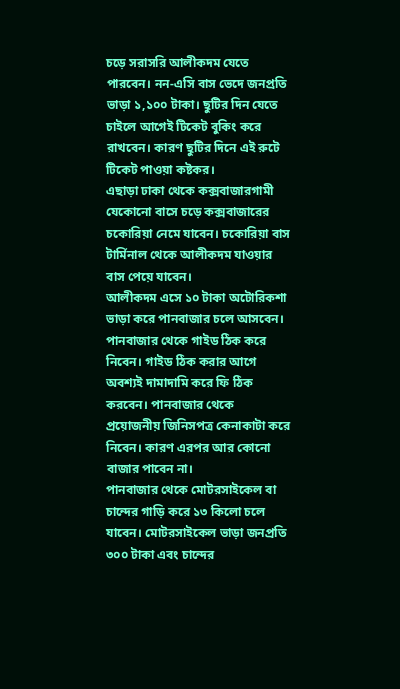চড়ে সরাসরি আলীকদম যেতে পারবেন। নন-এসি বাস ভেদে জনপ্রতি ভাড়া ১,১০০ টাকা। ছুটির দিন যেতে চাইলে আগেই টিকেট বুকিং করে রাখবেন। কারণ ছুটির দিনে এই রুটে টিকেট পাওয়া কষ্টকর।
এছাড়া ঢাকা থেকে কক্সবাজারগামী যেকোনো বাসে চড়ে কক্সবাজারের চকোরিয়া নেমে যাবেন। চকোরিয়া বাস টার্মিনাল থেকে আলীকদম যাওয়ার বাস পেয়ে যাবেন।
আলীকদম এসে ১০ টাকা অটোরিকশা ভাড়া করে পানবাজার চলে আসবেন। পানবাজার থেকে গাইড ঠিক করে নিবেন। গাইড ঠিক করার আগে অবশ্যই দামাদামি করে ফি ঠিক করবেন। পানবাজার থেকে প্রয়োজনীয় জিনিসপত্র কেনাকাটা করে নিবেন। কারণ এরপর আর কোনো বাজার পাবেন না।
পানবাজার থেকে মোটরসাইকেল বা চান্দের গাড়ি করে ১৩ কিলো চলে যাবেন। মোটরসাইকেল ভাড়া জনপ্রতি ৩০০ টাকা এবং চান্দের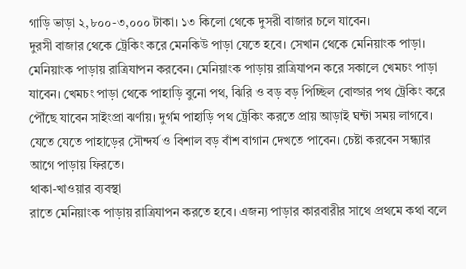গাড়ি ভাড়া ২,৮০০-৩,০০০ টাকা। ১৩ কিলো থেকে দুসরী বাজার চলে যাবেন।
দুরসী বাজার থেকে ট্রেকিং করে মেনকিউ পাড়া যেতে হবে। সেখান থেকে মেনিয়াংক পাড়া। মেনিয়াংক পাড়ায় রাত্রিযাপন করবেন। মেনিয়াংক পাড়ায় রাত্রিযাপন করে সকালে খেমচং পাড়া যাবেন। খেমচং পাড়া থেকে পাহাড়ি বুনো পথ, ঝিরি ও বড় বড় পিচ্ছিল বোল্ডার পথ ট্রেকিং করে পৌঁছে যাবেন সাইংপ্রা ঝর্ণায়। দুর্গম পাহাড়ি পথ ট্রেকিং করতে প্রায় আড়াই ঘন্টা সময় লাগবে। যেতে যেতে পাহাড়ের সৌন্দর্য ও বিশাল বড় বাঁশ বাগান দেখতে পাবেন। চেষ্টা করবেন সন্ধ্যার আগে পাড়ায় ফিরতে।
থাকা-খাওয়ার ব্যবস্থা
রাতে মেনিয়াংক পাড়ায় রাত্রিযাপন করতে হবে। এজন্য পাড়ার কারবারীর সাথে প্রথমে কথা বলে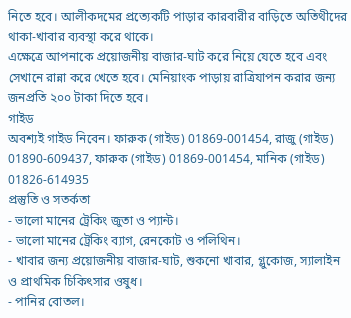নিতে হবে। আলীকদমের প্রত্যেকটি পাড়ার কারবারীর বাড়িতে অতিথীদের থাকা-খাবার ব্যবস্থা করে থাকে।
এক্ষেত্রে আপনাকে প্রয়োজনীয় বাজার-ঘাট করে নিয়ে যেতে হবে এবং সেখানে রান্না করে খেতে হবে। মেনিয়াংক পাড়ায় রাত্রিযাপন করার জন্য জনপ্রতি ২০০ টাকা দিতে হবে।
গাইড
অবশ্যই গাইড নিবেন। ফারুক (গাইড) 01869-001454, রাজু (গাইড) 01890-609437, ফারুক (গাইড) 01869-001454, মানিক (গাইড) 01826-614935
প্রস্তুতি ও সতর্কতা
- ভালো মানের ট্রেকিং জুতা ও প্যান্ট।
- ভালো মানের ট্রেকিং ব্যাগ, রেনকোট ও পলিথিন।
- খাবার জন্য প্রয়োজনীয় বাজার-ঘাট, শুকনো খাবার, গ্লুকোজ, স্যালাইন ও প্রাথমিক চিকিৎসার ওষুধ।
- পানির বোতল।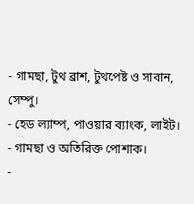- গামছা, টুথ ব্রাশ, টুথপেষ্ট ও সাবান, সেম্পু।
- হেড ল্যাম্প, পাওয়ার ব্যাংক, লাইট।
- গামছা ও অতিরিক্ত পোশাক।
-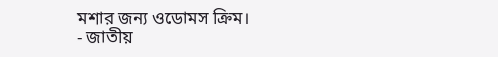মশার জন্য ওডোমস ক্রিম।
- জাতীয়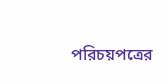পরিচয়পত্রের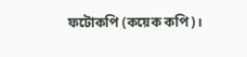ফটোকপি (কয়েক কপি)।